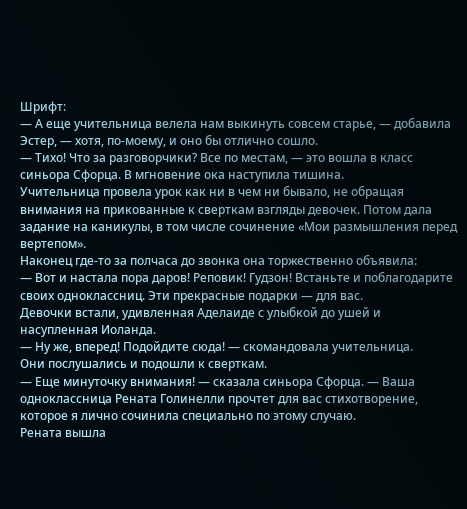Шрифт:
— А еще учительница велела нам выкинуть совсем старье, — добавила Эстер, — хотя, по-моему, и оно бы отлично сошло.
— Тихо! Что за разговорчики? Все по местам, — это вошла в класс синьора Сфорца. В мгновение ока наступила тишина.
Учительница провела урок как ни в чем ни бывало, не обращая внимания на прикованные к сверткам взгляды девочек. Потом дала задание на каникулы, в том числе сочинение «Мои размышления перед вертепом».
Наконец где-то за полчаса до звонка она торжественно объявила:
— Вот и настала пора даров! Реповик! Гудзон! Встаньте и поблагодарите своих одноклассниц. Эти прекрасные подарки — для вас.
Девочки встали, удивленная Аделаиде с улыбкой до ушей и насупленная Иоланда.
— Ну же, вперед! Подойдите сюда! — скомандовала учительница.
Они послушались и подошли к сверткам.
— Еще минуточку внимания! — сказала синьора Сфорца. — Ваша одноклассница Рената Голинелли прочтет для вас стихотворение, которое я лично сочинила специально по этому случаю.
Рената вышла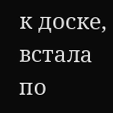к доске, встала по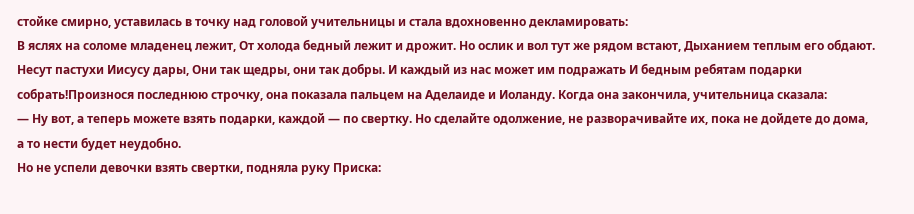стойке смирно, уставилась в точку над головой учительницы и стала вдохновенно декламировать:
В яслях на соломе младенец лежит, От холода бедный лежит и дрожит. Но ослик и вол тут же рядом встают, Дыханием теплым его обдают. Несут пастухи Иисусу дары, Они так щедры, они так добры. И каждый из нас может им подражать И бедным ребятам подарки собрать!Произнося последнюю строчку, она показала пальцем на Аделаиде и Иоланду. Когда она закончила, учительница сказала:
— Ну вот, а теперь можете взять подарки, каждой — по свертку. Но сделайте одолжение, не разворачивайте их, пока не дойдете до дома, а то нести будет неудобно.
Но не успели девочки взять свертки, подняла руку Приска: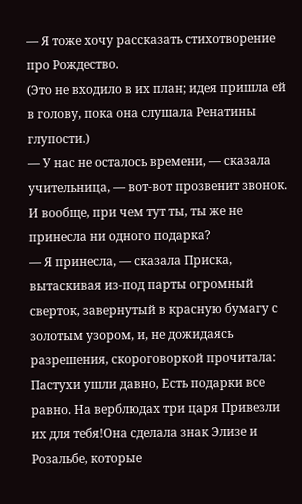— Я тоже хочу рассказать стихотворение про Рождество.
(Это не входило в их план; идея пришла ей в голову, пока она слушала Ренатины глупости.)
— У нас не осталось времени, — сказала учительница, — вот-вот прозвенит звонок. И вообще, при чем тут ты, ты же не принесла ни одного подарка?
— Я принесла, — сказала Приска, вытаскивая из-под парты огромный сверток, завернутый в красную бумагу с золотым узором, и, не дожидаясь разрешения, скороговоркой прочитала:
Пастухи ушли давно, Есть подарки все равно. На верблюдах три царя Привезли их для тебя!Она сделала знак Элизе и Розальбе, которые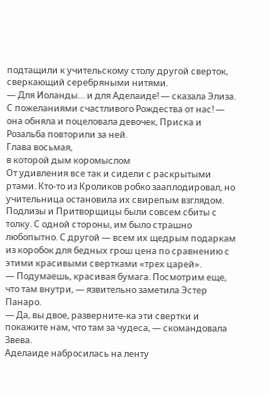подтащили к учительскому столу другой сверток, сверкающий серебряными нитями.
— Для Иоланды… и для Аделаиде! — сказала Элиза. С пожеланиями счастливого Рождества от нас! — она обняла и поцеловала девочек, Приска и Розальба повторили за ней.
Глава восьмая,
в которой дым коромыслом
От удивления все так и сидели с раскрытыми ртами. Кто-то из Кроликов робко зааплодировал, но учительница остановила их свирепым взглядом. Подлизы и Притворщицы были совсем сбиты с толку. С одной стороны, им было страшно любопытно. С другой — всем их щедрым подаркам из коробок для бедных грош цена по сравнению с этими красивыми свертками «трех царей».
— Подумаешь, красивая бумага. Посмотрим еще, что там внутри, — язвительно заметила Эстер Панаро.
— Да, вы двое, разверните-ка эти свертки и покажите нам, что там за чудеса, — скомандовала Звева.
Аделаиде набросилась на ленту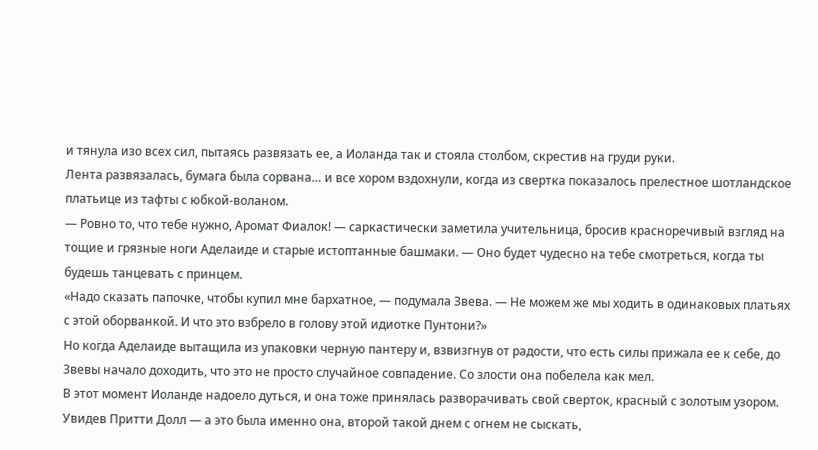и тянула изо всех сил, пытаясь развязать ее, а Иоланда так и стояла столбом, скрестив на груди руки.
Лента развязалась, бумага была сорвана… и все хором вздохнули, когда из свертка показалось прелестное шотландское платьице из тафты с юбкой-воланом.
— Ровно то, что тебе нужно, Аромат Фиалок! — саркастически заметила учительница, бросив красноречивый взгляд на тощие и грязные ноги Аделаиде и старые истоптанные башмаки. — Оно будет чудесно на тебе смотреться, когда ты будешь танцевать с принцем.
«Надо сказать папочке, чтобы купил мне бархатное, — подумала Звева. — Не можем же мы ходить в одинаковых платьях с этой оборванкой. И что это взбрело в голову этой идиотке Пунтони?»
Но когда Аделаиде вытащила из упаковки черную пантеру и, взвизгнув от радости, что есть силы прижала ее к себе, до Звевы начало доходить, что это не просто случайное совпадение. Со злости она побелела как мел.
В этот момент Иоланде надоело дуться, и она тоже принялась разворачивать свой сверток, красный с золотым узором. Увидев Притти Долл — а это была именно она, второй такой днем с огнем не сыскать,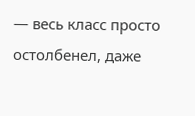— весь класс просто остолбенел, даже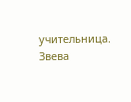учительница. Звева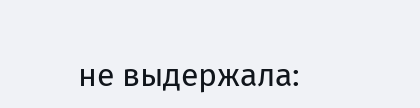не выдержала: